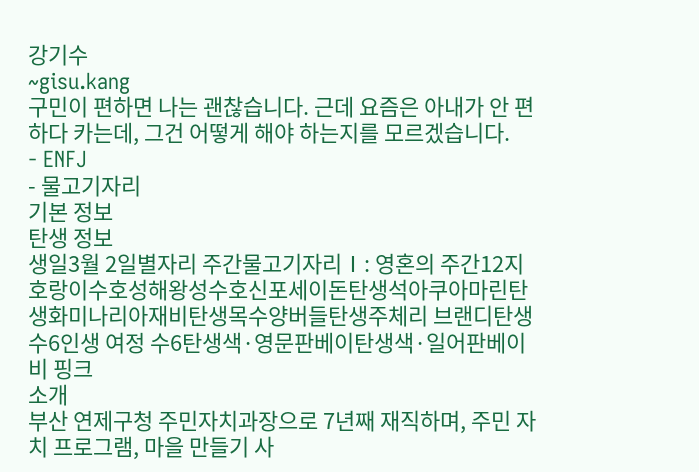강기수
~gisu.kang
구민이 편하면 나는 괜찮습니다. 근데 요즘은 아내가 안 편하다 카는데, 그건 어떻게 해야 하는지를 모르겠습니다.
- ENFJ
- 물고기자리
기본 정보
탄생 정보
생일3월 2일별자리 주간물고기자리Ⅰ: 영혼의 주간12지호랑이수호성해왕성수호신포세이돈탄생석아쿠아마린탄생화미나리아재비탄생목수양버들탄생주체리 브랜디탄생수6인생 여정 수6탄생색·영문판베이탄생색·일어판베이비 핑크
소개
부산 연제구청 주민자치과장으로 7년째 재직하며, 주민 자치 프로그램, 마을 만들기 사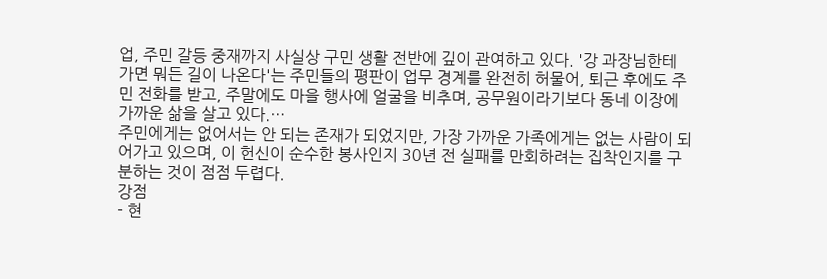업, 주민 갈등 중재까지 사실상 구민 생활 전반에 깊이 관여하고 있다. '강 과장님한테 가면 뭐든 길이 나온다'는 주민들의 평판이 업무 경계를 완전히 허물어, 퇴근 후에도 주민 전화를 받고, 주말에도 마을 행사에 얼굴을 비추며, 공무원이라기보다 동네 이장에 가까운 삶을 살고 있다.…
주민에게는 없어서는 안 되는 존재가 되었지만, 가장 가까운 가족에게는 없는 사람이 되어가고 있으며, 이 헌신이 순수한 봉사인지 30년 전 실패를 만회하려는 집착인지를 구분하는 것이 점점 두렵다.
강점
- 현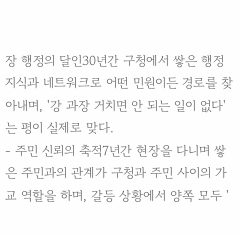장 행정의 달인30년간 구청에서 쌓은 행정 지식과 네트워크로 어떤 민원이든 경로를 찾아내며, '강 과장 거치면 안 되는 일이 없다'는 평이 실제로 맞다.
- 주민 신뢰의 축적7년간 현장을 다니며 쌓은 주민과의 관계가 구청과 주민 사이의 가교 역할을 하며, 갈등 상황에서 양쪽 모두 '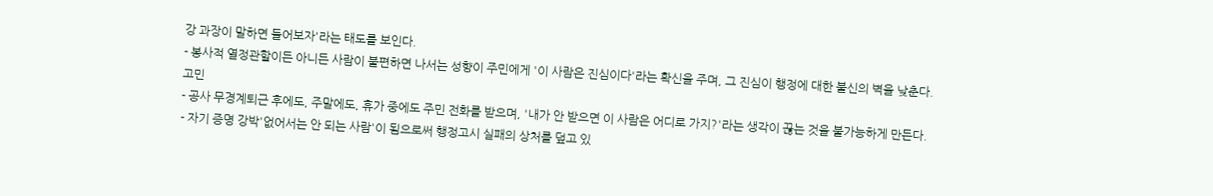강 과장이 말하면 들어보자'라는 태도를 보인다.
- 봉사적 열정관할이든 아니든 사람이 불편하면 나서는 성향이 주민에게 '이 사람은 진심이다'라는 확신을 주며, 그 진심이 행정에 대한 불신의 벽을 낮춘다.
고민
- 공사 무경계퇴근 후에도, 주말에도, 휴가 중에도 주민 전화를 받으며, '내가 안 받으면 이 사람은 어디로 가지?'라는 생각이 끊는 것을 불가능하게 만든다.
- 자기 증명 강박'없어서는 안 되는 사람'이 됨으로써 행정고시 실패의 상처를 덮고 있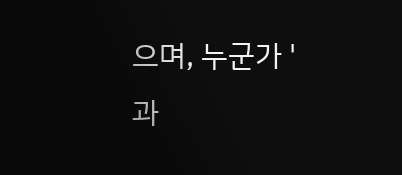으며, 누군가 '과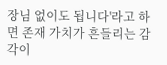장님 없이도 됩니다'라고 하면 존재 가치가 흔들리는 감각이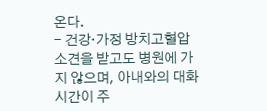온다.
- 건강·가정 방치고혈압 소견을 받고도 병원에 가지 않으며, 아내와의 대화 시간이 주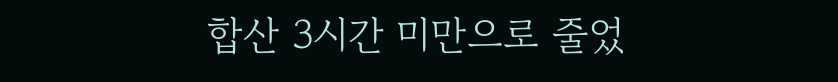합산 3시간 미만으로 줄었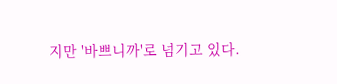지만 '바쁘니까'로 넘기고 있다.